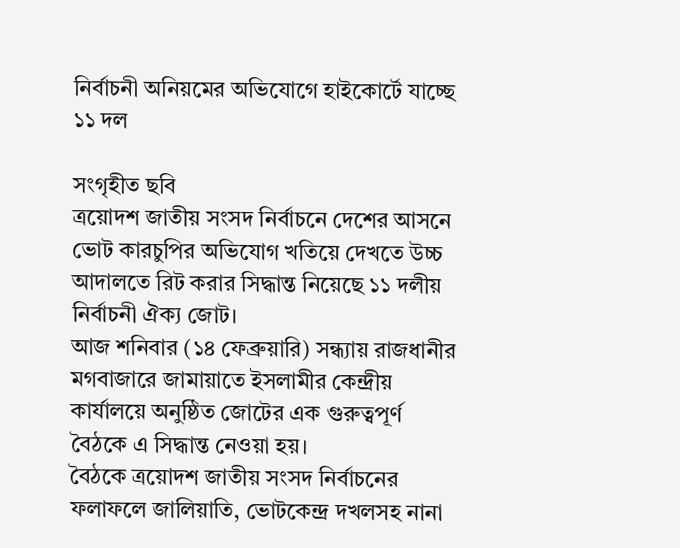নির্বাচনী অনিয়মের অভিযোগে হাইকোর্টে যাচ্ছে ১১ দল

সংগৃহীত ছবি
ত্রয়োদশ জাতীয় সংসদ নির্বাচনে দেশের আসনে ভোট কারচুপির অভিযোগ খতিয়ে দেখতে উচ্চ আদালতে রিট করার সিদ্ধান্ত নিয়েছে ১১ দলীয় নির্বাচনী ঐক্য জোট।
আজ শনিবার (১৪ ফেব্রুয়ারি) সন্ধ্যায় রাজধানীর মগবাজারে জামায়াতে ইসলামীর কেন্দ্রীয় কার্যালয়ে অনুষ্ঠিত জোটের এক গুরুত্বপূর্ণ বৈঠকে এ সিদ্ধান্ত নেওয়া হয়।
বৈঠকে ত্রয়োদশ জাতীয় সংসদ নির্বাচনের ফলাফলে জালিয়াতি, ভোটকেন্দ্র দখলসহ নানা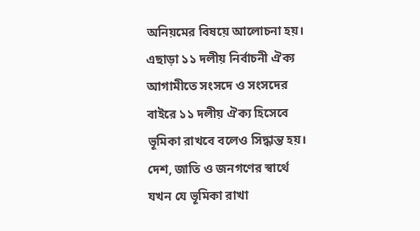অনিয়মের বিষয়ে আলোচনা হয়। এছাড়া ১১ দলীয় নির্বাচনী ঐক্য আগামীতে সংসদে ও সংসদের বাইরে ১১ দলীয় ঐক্য হিসেবে ভূমিকা রাখবে বলেও সিদ্ধান্ত হয়। দেশ, জাতি ও জনগণের স্বার্থে যখন যে ভূমিকা রাখা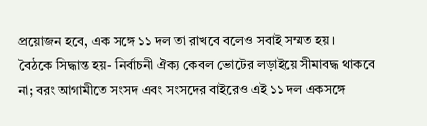প্রয়োজন হবে, এক সঙ্গে ১১ দল তা রাখবে বলেও সবাই সম্মত হয়।
বৈঠকে সিদ্ধান্ত হয়- নির্বাচনী ঐক্য কেবল ভোটের লড়াইয়ে সীমাবদ্ধ থাকবে না; বরং আগামীতে সংসদ এবং সংসদের বাইরেও এই ১১ দল একসঙ্গে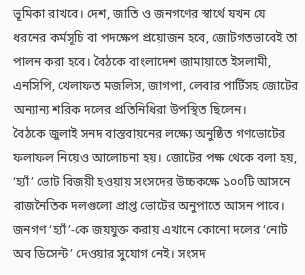ভূমিকা রাখবে। দেশ, জাতি ও জনগণের স্বার্থে যখন যে ধরনের কর্মসূচি বা পদক্ষেপ প্রয়োজন হবে, জোটগতভাবেই তা পালন করা হবে। বৈঠকে বাংলাদেশ জামায়াতে ইসলামী, এনসিপি, খেলাফত মজলিস, জাগপা, লেবার পার্টিসহ জোটের অন্যান্য শরিক দলের প্রতিনিধিরা উপস্থিত ছিলেন।
বৈঠকে জুলাই সনদ বাস্তবায়নের লক্ষ্যে অনুষ্ঠিত গণভোটের ফলাফল নিয়েও আলোচনা হয়। জোটের পক্ষ থেকে বলা হয়, ‘হ্যাঁ’ ভোট বিজয়ী হওয়ায় সংসদের উচ্চকক্ষে ১০০টি আসনে রাজনৈতিক দলগুলো প্রাপ্ত ভোটের অনুপাতে আসন পাবে। জনগণ ‘হ্যাঁ’-কে জয়যুক্ত করায় এখানে কোনো দলের ‘নোট অব ডিসেন্ট’ দেওয়ার সুযোগ নেই। সংসদ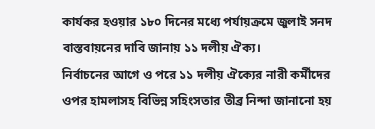কার্যকর হওয়ার ১৮০ দিনের মধ্যে পর্যায়ক্রমে জুলাই সনদ বাস্তবায়নের দাবি জানায় ১১ দলীয় ঐক্য।
নির্বাচনের আগে ও পরে ১১ দলীয় ঐক্যের নারী কর্মীদের ওপর হামলাসহ বিভিন্ন সহিংসতার তীব্র নিন্দা জানানো হয়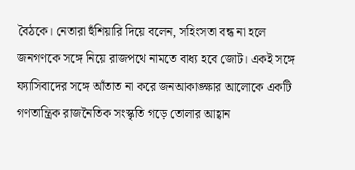বৈঠকে। নেতারা হুঁশিয়ারি দিয়ে বলেন, সহিংসতা বন্ধ না হলে জনগণকে সঙ্গে নিয়ে রাজপথে নামতে বাধ্য হবে জোট। একই সঙ্গে ফ্যাসিবাদের সঙ্গে আঁতাত না করে জনআকাঙ্ক্ষার আলোকে একটি গণতান্ত্রিক রাজনৈতিক সংস্কৃতি গড়ে তোলার আহ্বান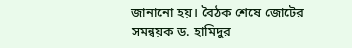জানানো হয়। বৈঠক শেষে জোটের সমন্বয়ক ড. হামিদুর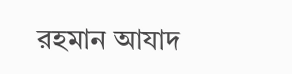রহমান আযাদ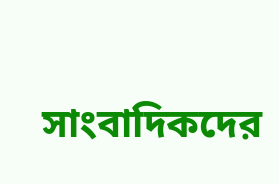সাংবাদিকদের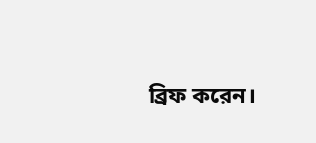ব্রিফ করেন।